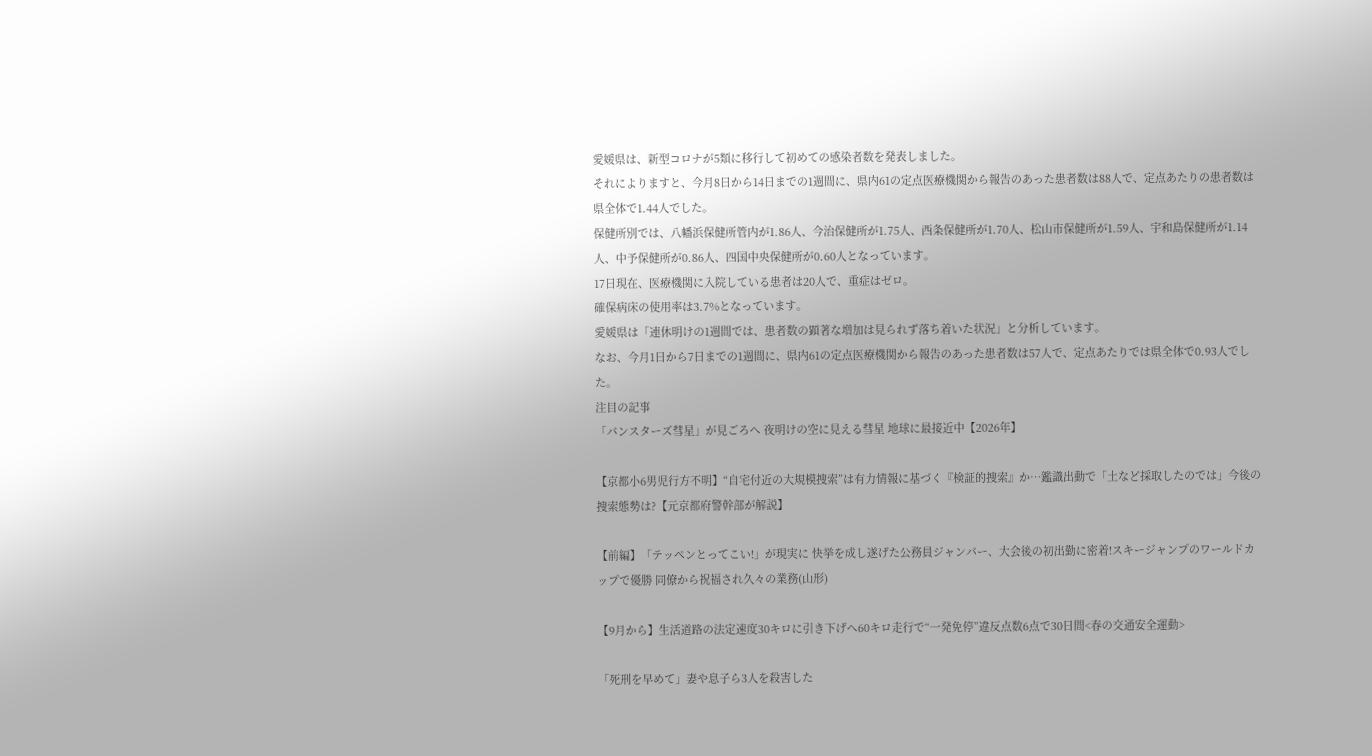愛媛県は、新型コロナが5類に移行して初めての感染者数を発表しました。
それによりますと、今月8日から14日までの1週間に、県内61の定点医療機関から報告のあった患者数は88人で、定点あたりの患者数は県全体で1.44人でした。
保健所別では、八幡浜保健所管内が1.86人、今治保健所が1.75人、西条保健所が1.70人、松山市保健所が1.59人、宇和島保健所が1.14人、中予保健所が0.86人、四国中央保健所が0.60人となっています。
17日現在、医療機関に入院している患者は20人で、重症はゼロ。
確保病床の使用率は3.7%となっています。
愛媛県は「連休明けの1週間では、患者数の顕著な増加は見られず落ち着いた状況」と分析しています。
なお、今月1日から7日までの1週間に、県内61の定点医療機関から報告のあった患者数は57人で、定点あたりでは県全体で0.93人でした。
注目の記事
「パンスターズ彗星」が見ごろへ 夜明けの空に見える彗星 地球に最接近中【2026年】

【京都小6男児行方不明】“自宅付近の大規模捜索”は有力情報に基づく『検証的捜索』か…鑑識出動で「土など採取したのでは」今後の捜索態勢は?【元京都府警幹部が解説】

【前編】「テッペンとってこい!」が現実に 快挙を成し遂げた公務員ジャンパー、大会後の初出勤に密着!スキージャンプのワールドカップで優勝 同僚から祝福され久々の業務(山形)

【9月から】生活道路の法定速度30キロに引き下げへ60キロ走行で“一発免停”違反点数6点で30日間<春の交通安全運動>

「死刑を早めて」妻や息子ら3人を殺害した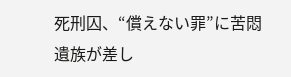死刑囚、“償えない罪”に苦悶 遺族が差し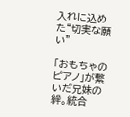入れに込めた“切実な願い”

「おもちゃのピアノ」が繋いだ兄妹の絆。統合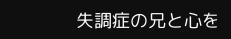失調症の兄と心を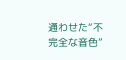通わせた“不完全な音色”